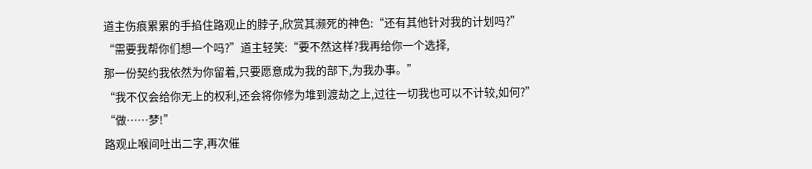道主伤痕累累的手掐住路观止的脖子,欣赏其濒死的神色:“还有其他针对我的计划吗?”
“需要我帮你们想一个吗?”道主轻笑:“要不然这样?我再给你一个选择,
那一份契约我依然为你留着,只要愿意成为我的部下,为我办事。”
“我不仅会给你无上的权利,还会将你修为堆到渡劫之上,过往一切我也可以不计较,如何?”
“做……梦!”
路观止喉间吐出二字,再次催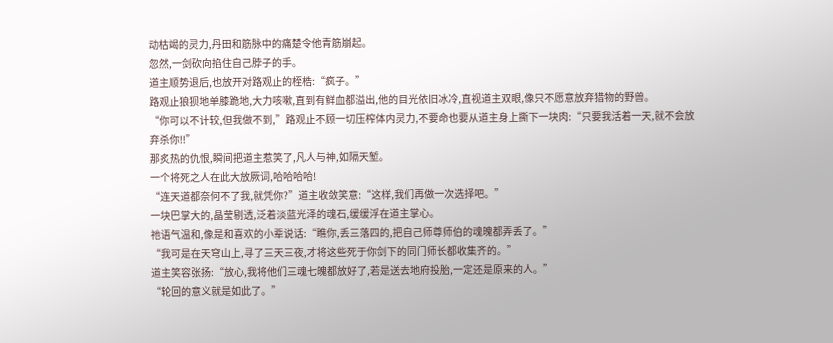动枯竭的灵力,丹田和筋脉中的痛楚令他青筋崩起。
忽然,一剑砍向掐住自己脖子的手。
道主顺势退后,也放开对路观止的桎梏:“疯子。”
路观止狼狈地单膝跪地,大力咳嗽,直到有鲜血都溢出,他的目光依旧冰冷,直视道主双眼,像只不愿意放弃猎物的野兽。
“你可以不计较,但我做不到,”路观止不顾一切压榨体内灵力,不要命也要从道主身上撕下一块肉:“只要我活着一天,就不会放弃杀你!!”
那炙热的仇恨,瞬间把道主惹笑了,凡人与神,如隔天堑。
一个将死之人在此大放厥词,哈哈哈哈!
“连天道都奈何不了我,就凭你?”道主收敛笑意:“这样,我们再做一次选择吧。”
一块巴掌大的,晶莹剔透,泛着淡蓝光泽的魂石,缓缓浮在道主掌心。
祂语气温和,像是和喜欢的小辈说话:“瞧你,丢三落四的,把自己师尊师伯的魂魄都弄丢了。”
“我可是在天穹山上,寻了三天三夜,才将这些死于你剑下的同门师长都收集齐的。”
道主笑容张扬:“放心,我将他们三魂七魄都放好了,若是送去地府投胎,一定还是原来的人。”
“轮回的意义就是如此了。”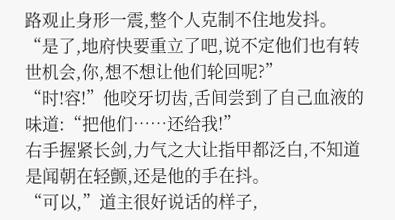路观止身形一震,整个人克制不住地发抖。
“是了,地府快要重立了吧,说不定他们也有转世机会,你,想不想让他们轮回呢?”
“时!容!”他咬牙切齿,舌间尝到了自己血液的味道:“把他们……还给我!”
右手握紧长剑,力气之大让指甲都泛白,不知道是闻朝在轻颤,还是他的手在抖。
“可以,”道主很好说话的样子,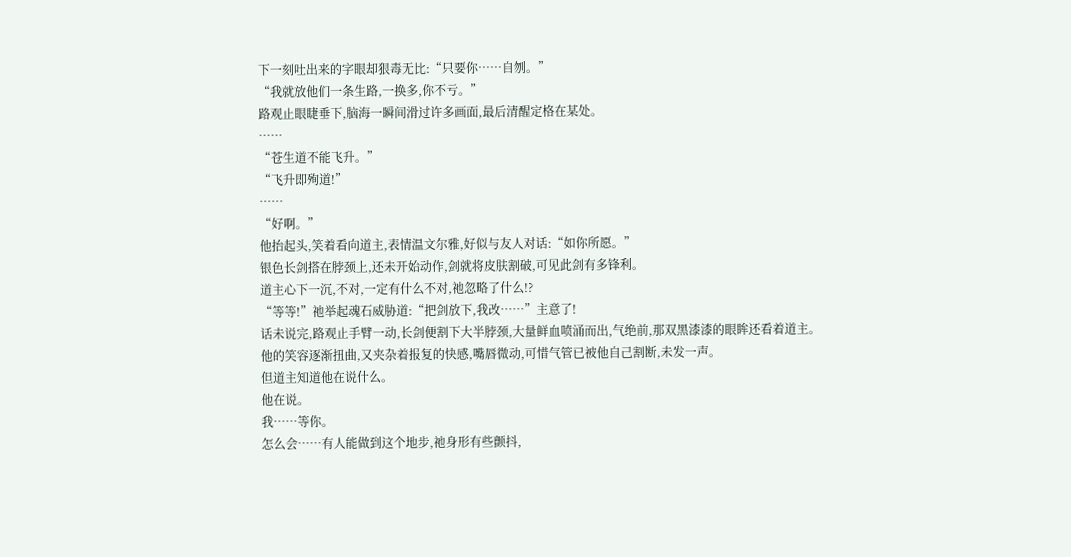下一刻吐出来的字眼却狠毒无比:“只要你……自刎。”
“我就放他们一条生路,一换多,你不亏。”
路观止眼睫垂下,脑海一瞬间滑过许多画面,最后清醒定格在某处。
……
“苍生道不能飞升。”
“飞升即殉道!”
……
“好啊。”
他抬起头,笑着看向道主,表情温文尔雅,好似与友人对话:“如你所愿。”
银色长剑搭在脖颈上,还未开始动作,剑就将皮肤割破,可见此剑有多锋利。
道主心下一沉,不对,一定有什么不对,祂忽略了什么!?
“等等!”祂举起魂石威胁道:“把剑放下,我改……”主意了!
话未说完,路观止手臂一动,长剑便割下大半脖颈,大量鲜血喷涌而出,气绝前,那双黑漆漆的眼眸还看着道主。
他的笑容逐渐扭曲,又夹杂着报复的快感,嘴唇微动,可惜气管已被他自己割断,未发一声。
但道主知道他在说什么。
他在说。
我……等你。
怎么会……有人能做到这个地步,祂身形有些颤抖,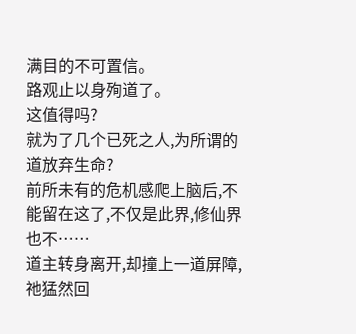满目的不可置信。
路观止以身殉道了。
这值得吗?
就为了几个已死之人,为所谓的道放弃生命?
前所未有的危机感爬上脑后,不能留在这了,不仅是此界,修仙界也不……
道主转身离开,却撞上一道屏障,祂猛然回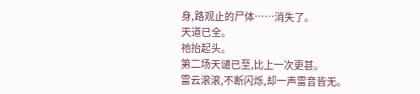身,路观止的尸体……消失了。
天道已全。
祂抬起头。
第二场天谴已至,比上一次更甚。
雷云滚滚,不断闪烁,却一声雷音皆无。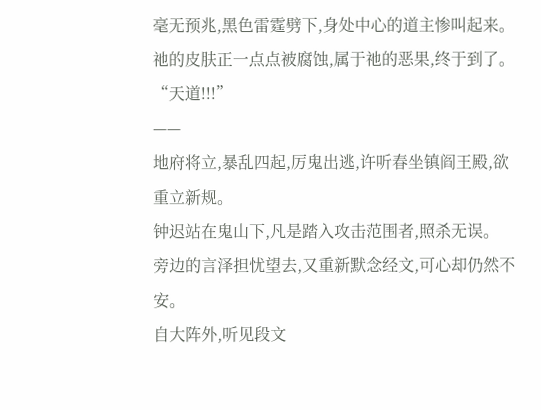毫无预兆,黑色雷霆劈下,身处中心的道主惨叫起来。
祂的皮肤正一点点被腐蚀,属于祂的恶果,终于到了。
“天道!!!”
——
地府将立,暴乱四起,厉鬼出逃,许听春坐镇阎王殿,欲重立新规。
钟迟站在鬼山下,凡是踏入攻击范围者,照杀无误。
旁边的言泽担忧望去,又重新默念经文,可心却仍然不安。
自大阵外,听见段文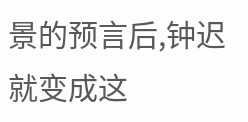景的预言后,钟迟就变成这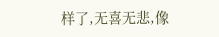样了,无喜无悲,像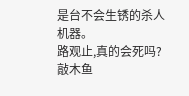是台不会生锈的杀人机器。
路观止,真的会死吗?
敲木鱼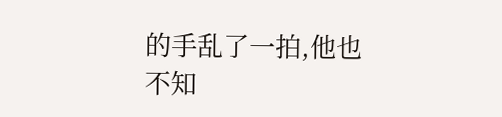的手乱了一拍,他也不知